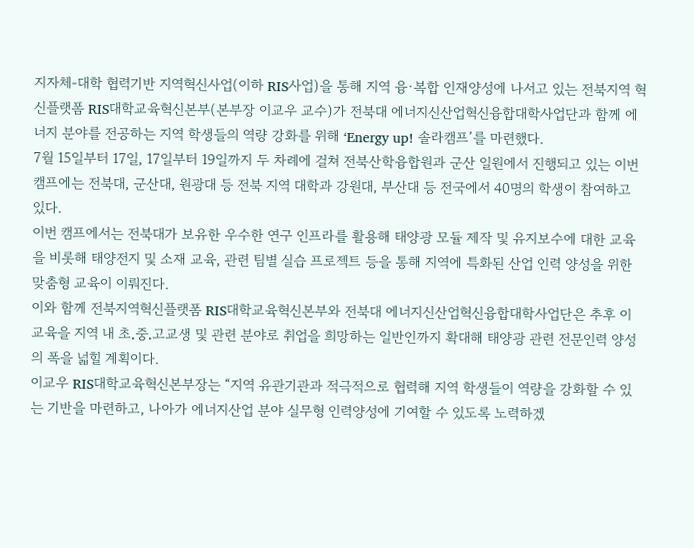지자체-대학 협력기반 지역혁신사업(이하 RIS사업)을 통해 지역 융·복합 인재양성에 나서고 있는 전북지역 혁신플랫폼 RIS대학교육혁신본부(본부장 이교우 교수)가 전북대 에너지신산업혁신융합대학사업단과 함께 에너지 분야를 전공하는 지역 학생들의 역량 강화를 위해 ‘Energy up! 솔라캠프’를 마련했다.
7월 15일부터 17일, 17일부터 19일까지 두 차례에 걸쳐 전북산학융합원과 군산 일원에서 진행되고 있는 이번 캠프에는 전북대, 군산대, 원광대 등 전북 지역 대학과 강원대, 부산대 등 전국에서 40명의 학생이 참여하고 있다.
이번 캠프에서는 전북대가 보유한 우수한 연구 인프라를 활용해 태양광 모듈 제작 및 유지보수에 대한 교육을 비롯해 태양전지 및 소재 교육, 관련 팀별 실습 프로젝트 등을 통해 지역에 특화된 산업 인력 양성을 위한 맞춤형 교육이 이뤄진다.
이와 함께 전북지역혁신플랫폼 RIS대학교육혁신본부와 전북대 에너지신산업혁신융합대학사업단은 추후 이 교육을 지역 내 초․중․고교생 및 관련 분야로 취업을 희망하는 일반인까지 확대해 태양광 관련 전문인력 양성의 폭을 넓힐 계획이다.
이교우 RIS대학교육혁신본부장는 “지역 유관기관과 적극적으로 협력해 지역 학생들이 역량을 강화할 수 있는 기반을 마련하고, 나아가 에너지산업 분야 실무형 인력양성에 기여할 수 있도록 노력하겠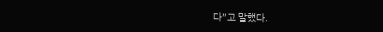다”고 말했다.